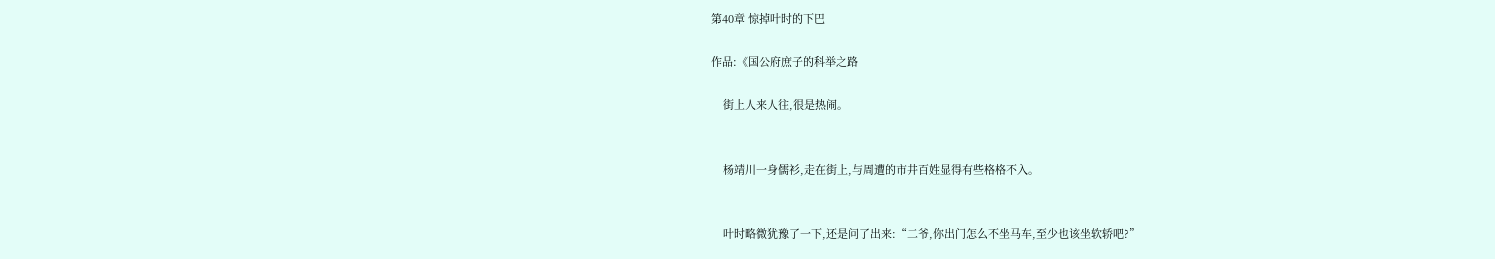第40章 惊掉叶时的下巴

作品:《国公府庶子的科举之路

    街上人来人往,很是热闹。


    杨靖川一身儒衫,走在街上,与周遭的市井百姓显得有些格格不入。


    叶时略微犹豫了一下,还是问了出来:“二爷,你出门怎么不坐马车,至少也该坐软轿吧?”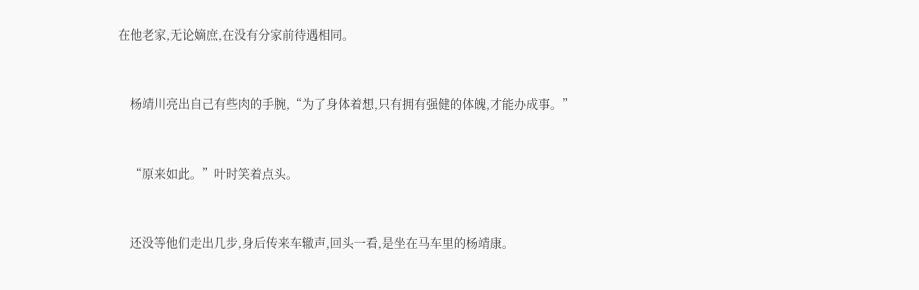在他老家,无论嫡庶,在没有分家前待遇相同。


    杨靖川亮出自己有些肉的手腕,“为了身体着想,只有拥有强健的体魄,才能办成事。”


    “原来如此。”叶时笑着点头。


    还没等他们走出几步,身后传来车辙声,回头一看,是坐在马车里的杨靖康。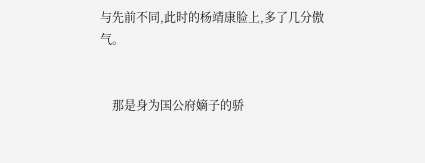与先前不同,此时的杨靖康脸上,多了几分傲气。


    那是身为国公府嫡子的骄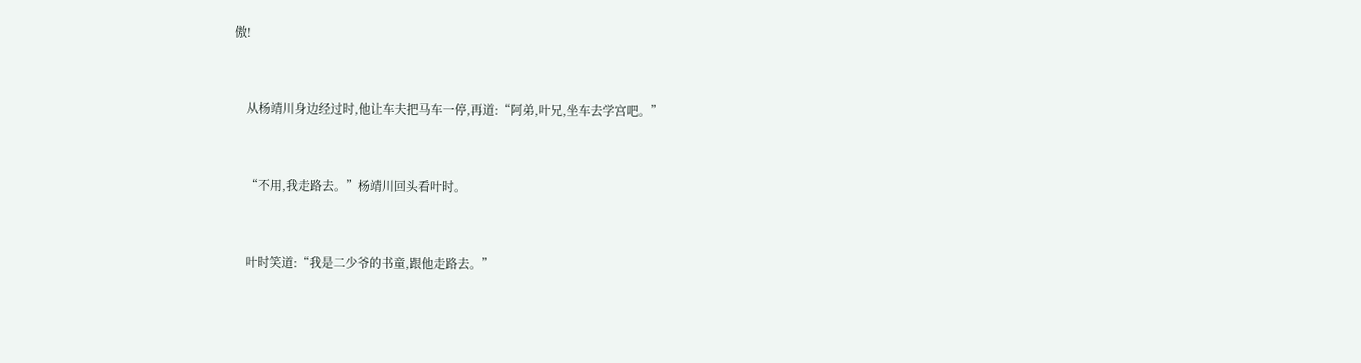傲!


    从杨靖川身边经过时,他让车夫把马车一停,再道:“阿弟,叶兄,坐车去学宫吧。”


    “不用,我走路去。”杨靖川回头看叶时。


    叶时笑道:“我是二少爷的书童,跟他走路去。”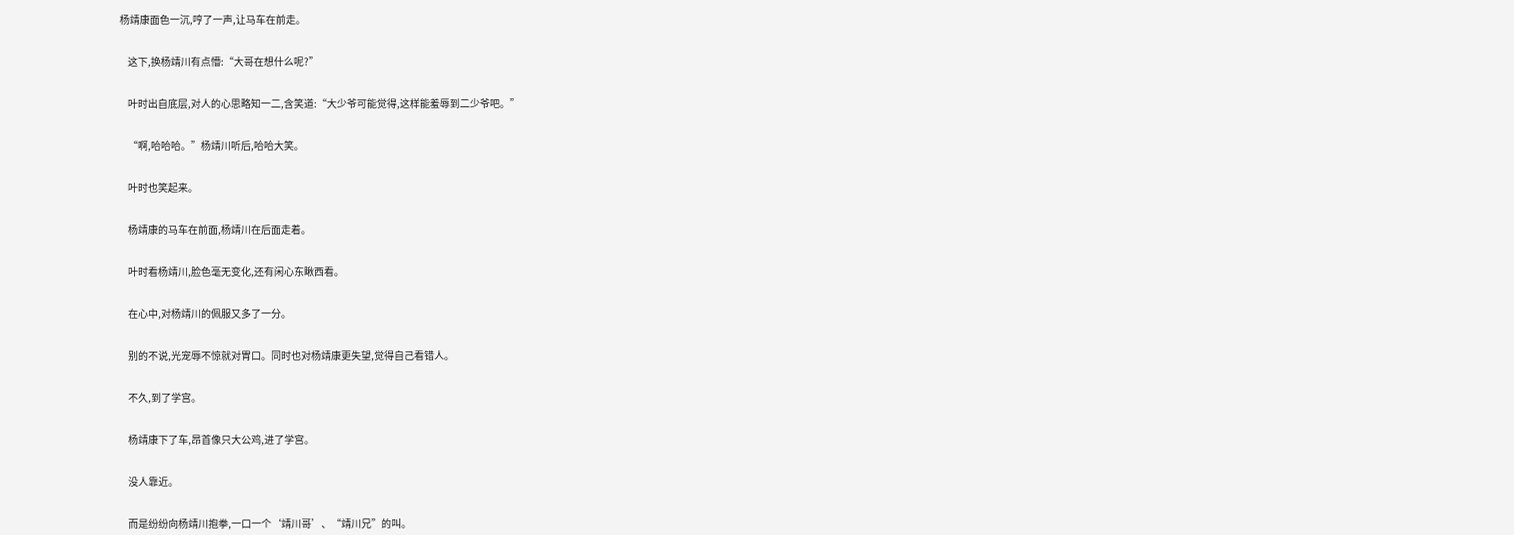杨靖康面色一沉,哼了一声,让马车在前走。


    这下,换杨靖川有点懵:“大哥在想什么呢?”


    叶时出自底层,对人的心思略知一二,含笑道:“大少爷可能觉得,这样能羞辱到二少爷吧。”


    “啊,哈哈哈。”杨靖川听后,哈哈大笑。


    叶时也笑起来。


    杨靖康的马车在前面,杨靖川在后面走着。


    叶时看杨靖川,脸色毫无变化,还有闲心东瞅西看。


    在心中,对杨靖川的佩服又多了一分。


    别的不说,光宠辱不惊就对胃口。同时也对杨靖康更失望,觉得自己看错人。


    不久,到了学宫。


    杨靖康下了车,昂首像只大公鸡,进了学宫。


    没人靠近。


    而是纷纷向杨靖川抱拳,一口一个‘靖川哥’、“靖川兄”的叫。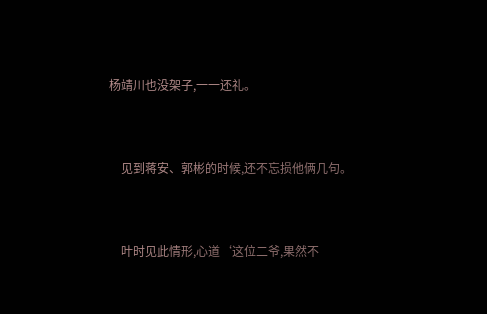杨靖川也没架子,一一还礼。


    见到蒋安、郭彬的时候,还不忘损他俩几句。


    叶时见此情形,心道‘这位二爷,果然不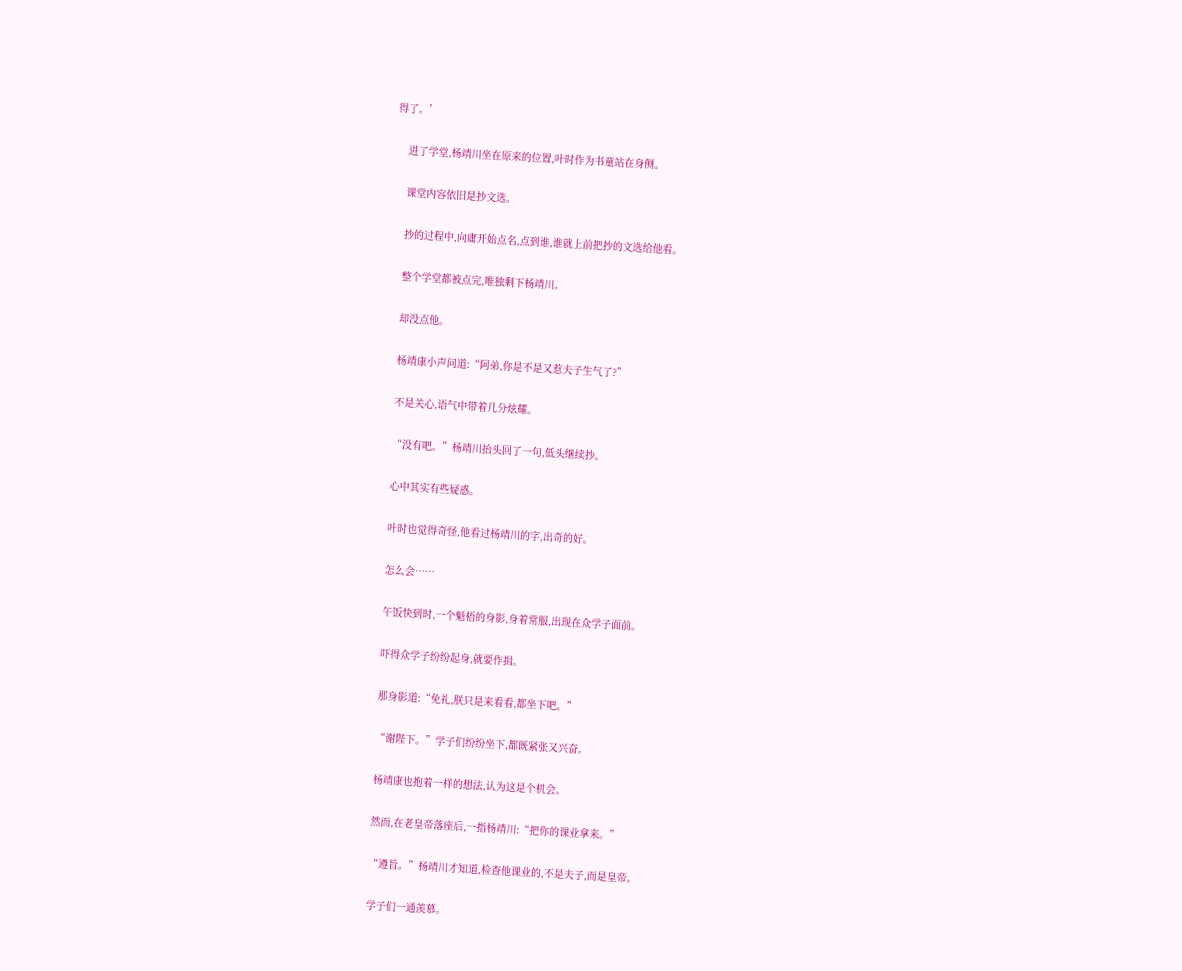得了。’


    进了学堂,杨靖川坐在原来的位置,叶时作为书童站在身侧。


    课堂内容依旧是抄文选。


    抄的过程中,向庸开始点名,点到谁,谁就上前把抄的文选给他看。


    整个学堂都被点完,唯独剩下杨靖川。


    却没点他。


    杨靖康小声问道:“阿弟,你是不是又惹夫子生气了?”


    不是关心,语气中带着几分炫耀。


    “没有吧。”杨靖川抬头回了一句,低头继续抄。


    心中其实有些疑惑。


    叶时也觉得奇怪,他看过杨靖川的字,出奇的好。


    怎么会……


    午饭快到时,一个魁梧的身影,身着常服,出现在众学子面前。


    吓得众学子纷纷起身,就要作揖。


    那身影道:“免礼,朕只是来看看,都坐下吧。”


    “谢陛下。”学子们纷纷坐下,都既紧张又兴奋。


    杨靖康也抱着一样的想法,认为这是个机会。


    然而,在老皇帝落座后,一指杨靖川:“把你的课业拿来。”


    “遵旨。”杨靖川才知道,检查他课业的,不是夫子,而是皇帝。


    学子们一通羡慕。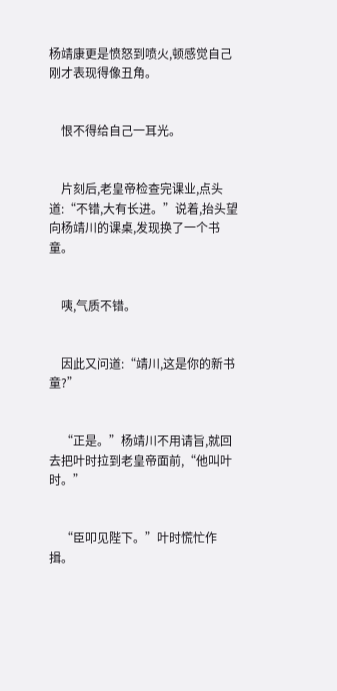杨靖康更是愤怒到喷火,顿感觉自己刚才表现得像丑角。


    恨不得给自己一耳光。


    片刻后,老皇帝检查完课业,点头道:“不错,大有长进。”说着,抬头望向杨靖川的课桌,发现换了一个书童。


    咦,气质不错。


    因此又问道:“靖川,这是你的新书童?”


    “正是。”杨靖川不用请旨,就回去把叶时拉到老皇帝面前,“他叫叶时。”


    “臣叩见陛下。”叶时慌忙作揖。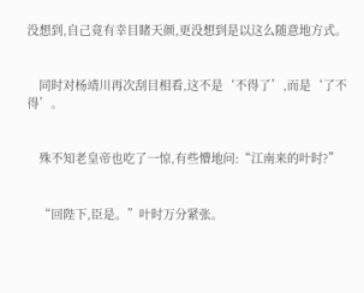没想到,自己竟有幸目睹天颜,更没想到是以这么随意地方式。


    同时对杨靖川再次刮目相看,这不是‘不得了’,而是‘了不得’。


    殊不知老皇帝也吃了一惊,有些懵地问:“江南来的叶时?”


    “回陛下,臣是。”叶时万分紧张。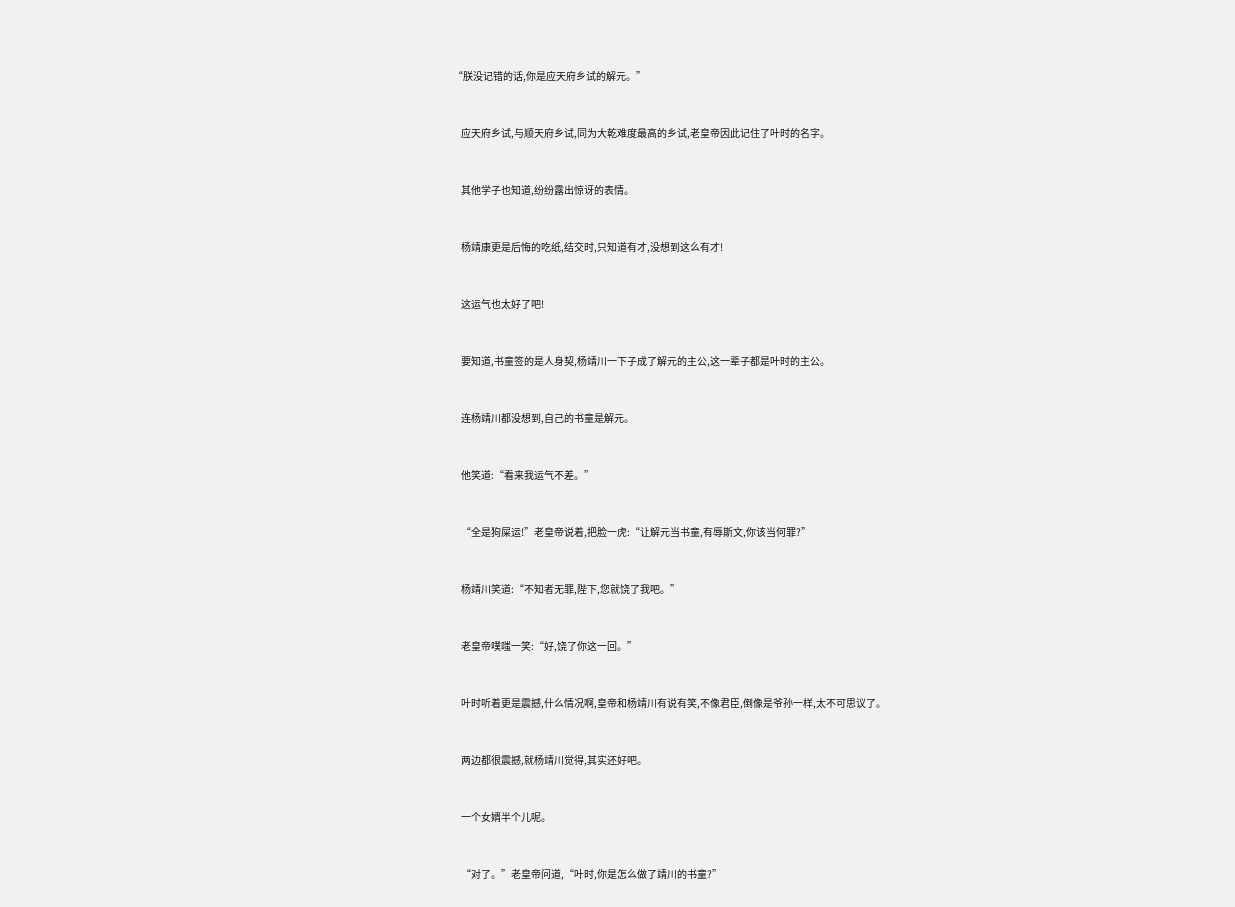“朕没记错的话,你是应天府乡试的解元。”


    应天府乡试,与顺天府乡试,同为大乾难度最高的乡试,老皇帝因此记住了叶时的名字。


    其他学子也知道,纷纷露出惊讶的表情。


    杨靖康更是后悔的吃纸,结交时,只知道有才,没想到这么有才!


    这运气也太好了吧!


    要知道,书童签的是人身契,杨靖川一下子成了解元的主公,这一辈子都是叶时的主公。


    连杨靖川都没想到,自己的书童是解元。


    他笑道:“看来我运气不差。”


    “全是狗屎运!”老皇帝说着,把脸一虎:“让解元当书童,有辱斯文,你该当何罪?”


    杨靖川笑道:“不知者无罪,陛下,您就饶了我吧。”


    老皇帝噗嗤一笑:“好,饶了你这一回。”


    叶时听着更是震撼,什么情况啊,皇帝和杨靖川有说有笑,不像君臣,倒像是爷孙一样,太不可思议了。


    两边都很震撼,就杨靖川觉得,其实还好吧。


    一个女婿半个儿呢。


    “对了。”老皇帝问道,“叶时,你是怎么做了靖川的书童?”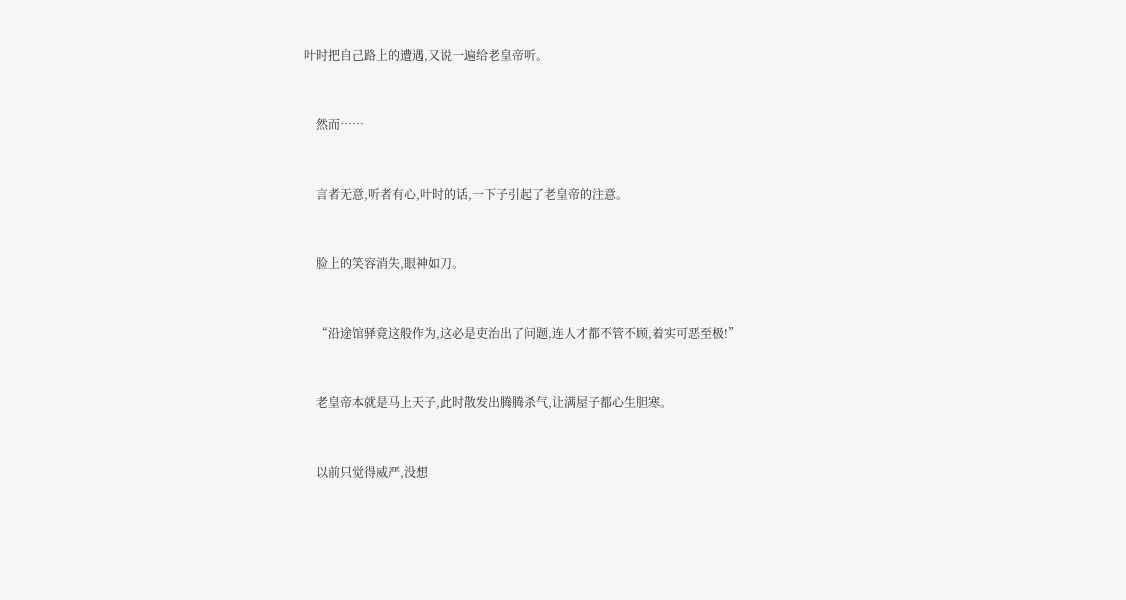叶时把自己路上的遭遇,又说一遍给老皇帝听。


    然而……


    言者无意,听者有心,叶时的话,一下子引起了老皇帝的注意。


    脸上的笑容消失,眼神如刀。


    “沿途馆驿竟这般作为,这必是吏治出了问题,连人才都不管不顾,着实可恶至极!”


    老皇帝本就是马上天子,此时散发出腾腾杀气,让满屋子都心生胆寒。


    以前只觉得威严,没想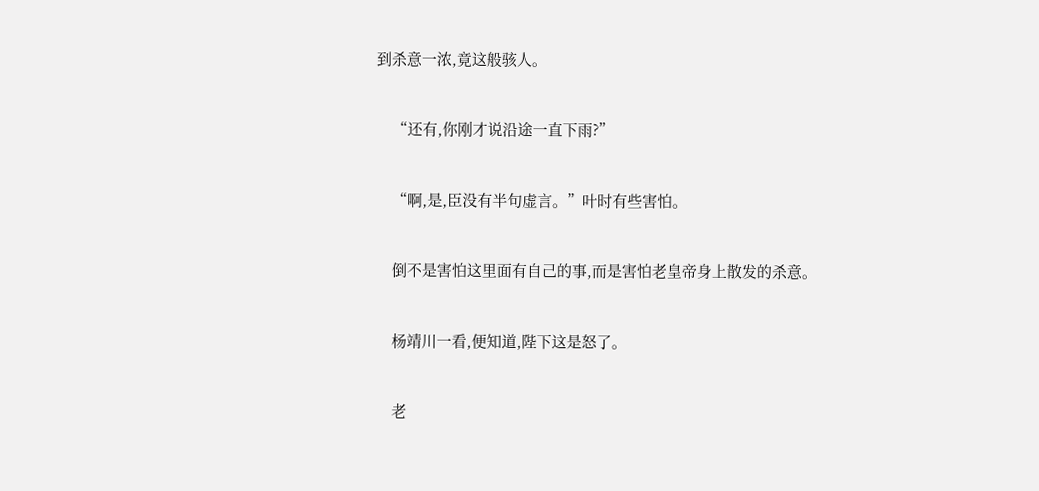到杀意一浓,竟这般骇人。


    “还有,你刚才说沿途一直下雨?”


    “啊,是,臣没有半句虚言。”叶时有些害怕。


    倒不是害怕这里面有自己的事,而是害怕老皇帝身上散发的杀意。


    杨靖川一看,便知道,陛下这是怒了。


    老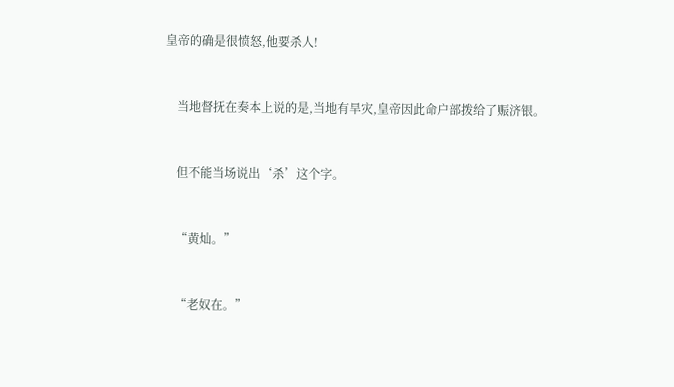皇帝的确是很愤怒,他要杀人!


    当地督抚在奏本上说的是,当地有旱灾,皇帝因此命户部拨给了赈济银。


    但不能当场说出‘杀’这个字。


    “黄灿。”


    “老奴在。”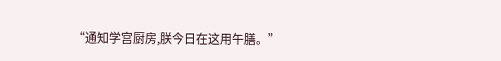“通知学宫厨房,朕今日在这用午膳。”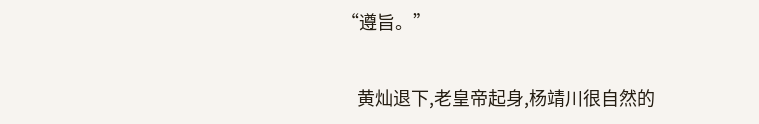“遵旨。”


    黄灿退下,老皇帝起身,杨靖川很自然的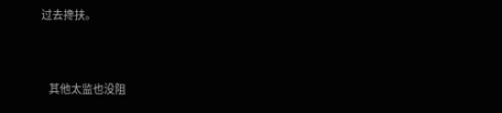过去搀扶。


    其他太监也没阻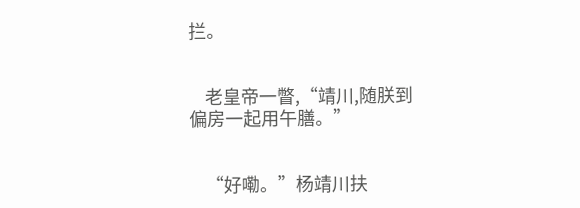拦。


    老皇帝一瞥,“靖川,随朕到偏房一起用午膳。”


    “好嘞。”杨靖川扶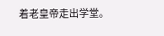着老皇帝走出学堂。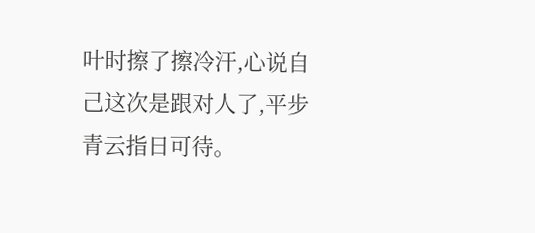叶时擦了擦冷汗,心说自己这次是跟对人了,平步青云指日可待。